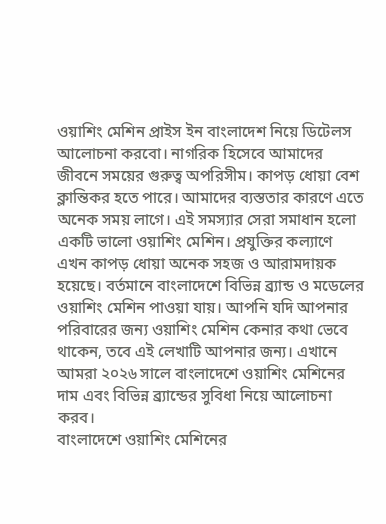ওয়াশিং মেশিন প্রাইস ইন বাংলাদেশ নিয়ে ডিটেলস আলোচনা করবো। নাগরিক হিসেবে আমাদের জীবনে সময়ের গুরুত্ব অপরিসীম। কাপড় ধোয়া বেশ ক্লান্তিকর হতে পারে। আমাদের ব্যস্ততার কারণে এতে অনেক সময় লাগে। এই সমস্যার সেরা সমাধান হলো একটি ভালো ওয়াশিং মেশিন। প্রযুক্তির কল্যাণে এখন কাপড় ধোয়া অনেক সহজ ও আরামদায়ক হয়েছে। বর্তমানে বাংলাদেশে বিভিন্ন ব্র্যান্ড ও মডেলের ওয়াশিং মেশিন পাওয়া যায়। আপনি যদি আপনার পরিবারের জন্য ওয়াশিং মেশিন কেনার কথা ভেবে থাকেন, তবে এই লেখাটি আপনার জন্য। এখানে আমরা ২০২৬ সালে বাংলাদেশে ওয়াশিং মেশিনের দাম এবং বিভিন্ন ব্র্যান্ডের সুবিধা নিয়ে আলোচনা করব।
বাংলাদেশে ওয়াশিং মেশিনের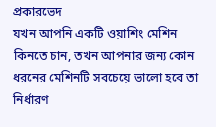প্রকারভেদ
যখন আপনি একটি ওয়াশিং মেশিন কিনতে চান, তখন আপনার জন্য কোন ধরনের মেশিনটি সবচেয়ে ভালো হবে তা নির্ধারণ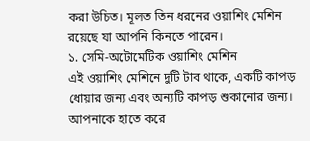করা উচিত। মূলত তিন ধরনের ওয়াশিং মেশিন রয়েছে যা আপনি কিনতে পারেন।
১. সেমি-অটোমেটিক ওয়াশিং মেশিন
এই ওয়াশিং মেশিনে দুটি টাব থাকে, একটি কাপড় ধোয়ার জন্য এবং অন্যটি কাপড় শুকানোর জন্য। আপনাকে হাতে করে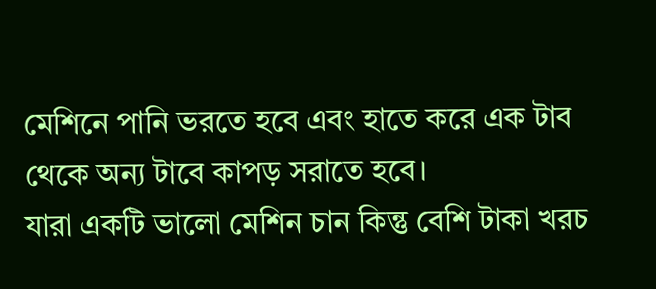মেশিনে পানি ভরতে হবে এবং হাতে করে এক টাব থেকে অন্য টাবে কাপড় সরাতে হবে।
যারা একটি ভালো মেশিন চান কিন্তু বেশি টাকা খরচ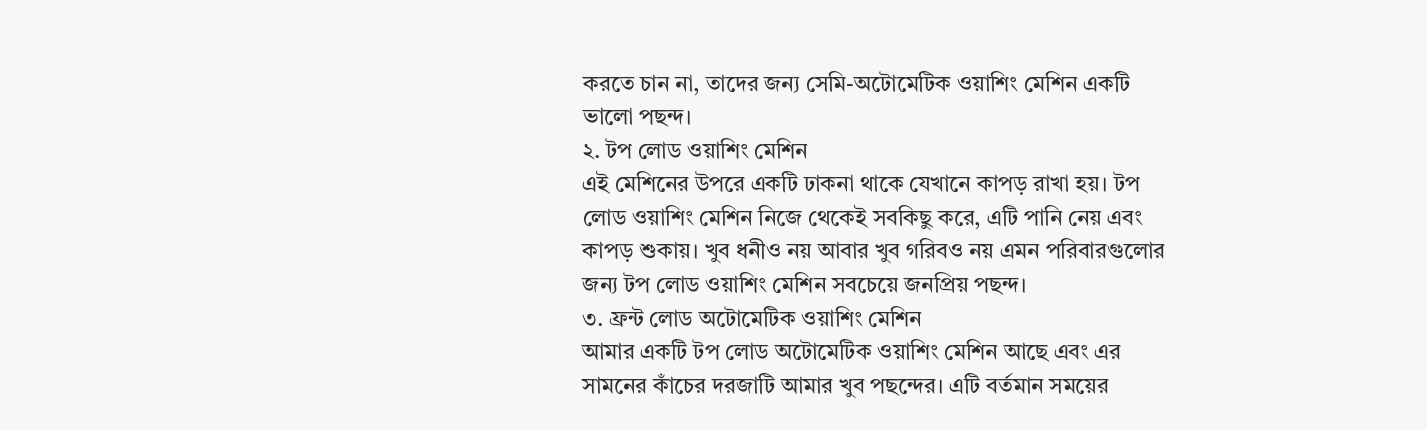করতে চান না, তাদের জন্য সেমি-অটোমেটিক ওয়াশিং মেশিন একটি ভালো পছন্দ।
২. টপ লোড ওয়াশিং মেশিন
এই মেশিনের উপরে একটি ঢাকনা থাকে যেখানে কাপড় রাখা হয়। টপ লোড ওয়াশিং মেশিন নিজে থেকেই সবকিছু করে, এটি পানি নেয় এবং কাপড় শুকায়। খুব ধনীও নয় আবার খুব গরিবও নয় এমন পরিবারগুলোর জন্য টপ লোড ওয়াশিং মেশিন সবচেয়ে জনপ্রিয় পছন্দ।
৩. ফ্রন্ট লোড অটোমেটিক ওয়াশিং মেশিন
আমার একটি টপ লোড অটোমেটিক ওয়াশিং মেশিন আছে এবং এর সামনের কাঁচের দরজাটি আমার খুব পছন্দের। এটি বর্তমান সময়ের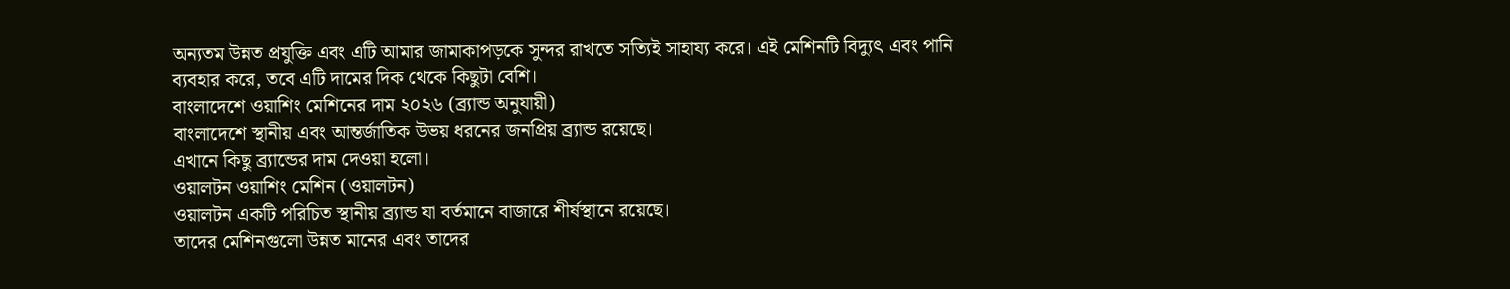অন্যতম উন্নত প্রযুক্তি এবং এটি আমার জামাকাপড়কে সুন্দর রাখতে সত্যিই সাহায্য করে। এই মেশিনটি বিদ্যুৎ এবং পানি ব্যবহার করে, তবে এটি দামের দিক থেকে কিছুটা বেশি।
বাংলাদেশে ওয়াশিং মেশিনের দাম ২০২৬ (ব্র্যান্ড অনুযায়ী)
বাংলাদেশে স্থানীয় এবং আন্তর্জাতিক উভয় ধরনের জনপ্রিয় ব্র্যান্ড রয়েছে।
এখানে কিছু ব্র্যান্ডের দাম দেওয়া হলো।
ওয়ালটন ওয়াশিং মেশিন (ওয়ালটন)
ওয়ালটন একটি পরিচিত স্থানীয় ব্র্যান্ড যা বর্তমানে বাজারে শীর্ষস্থানে রয়েছে।
তাদের মেশিনগুলো উন্নত মানের এবং তাদের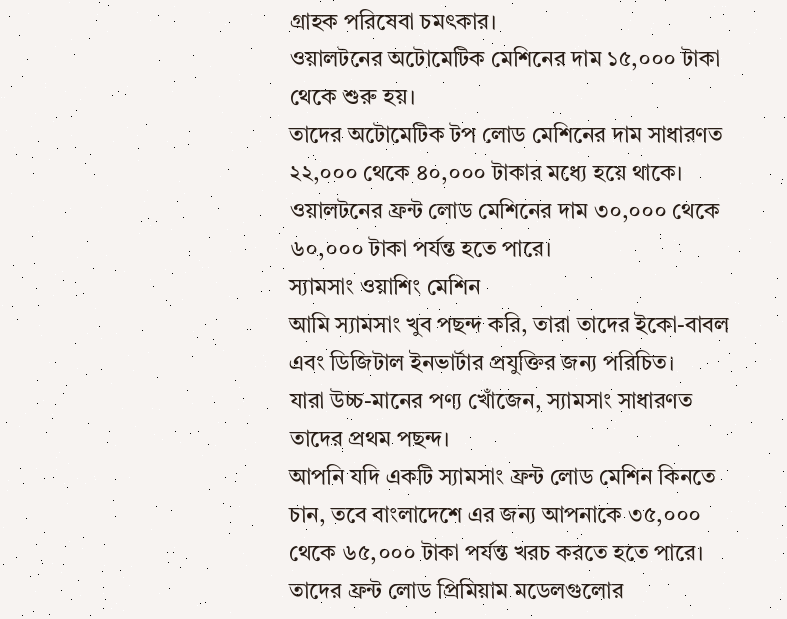গ্রাহক পরিষেবা চমৎকার।
ওয়ালটনের অটোমেটিক মেশিনের দাম ১৫,০০০ টাকা থেকে শুরু হয়।
তাদের অটোমেটিক টপ লোড মেশিনের দাম সাধারণত ২২,০০০ থেকে ৪০,০০০ টাকার মধ্যে হয়ে থাকে।
ওয়ালটনের ফ্রন্ট লোড মেশিনের দাম ৩০,০০০ থেকে ৬০,০০০ টাকা পর্যন্ত হতে পারে।
স্যামসাং ওয়াশিং মেশিন
আমি স্যামসাং খুব পছন্দ করি, তারা তাদের ইকো-বাবল এবং ডিজিটাল ইনভার্টার প্রযুক্তির জন্য পরিচিত।
যারা উচ্চ-মানের পণ্য খোঁজেন, স্যামসাং সাধারণত তাদের প্রথম পছন্দ।
আপনি যদি একটি স্যামসাং ফ্রন্ট লোড মেশিন কিনতে চান, তবে বাংলাদেশে এর জন্য আপনাকে ৩৫,০০০ থেকে ৬৫,০০০ টাকা পর্যন্ত খরচ করতে হতে পারে।
তাদের ফ্রন্ট লোড প্রিমিয়াম মডেলগুলোর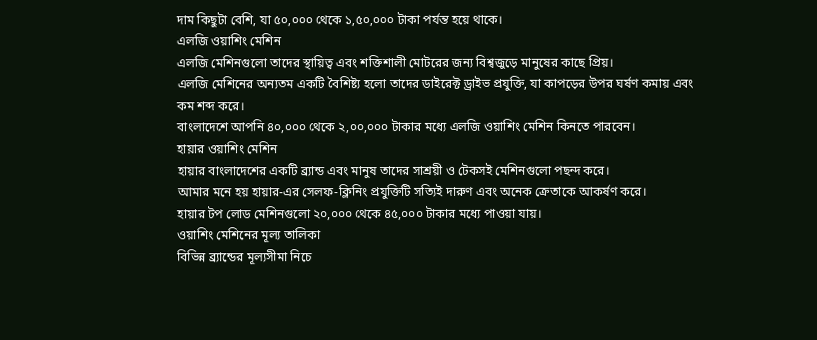দাম কিছুটা বেশি, যা ৫০,০০০ থেকে ১,৫০,০০০ টাকা পর্যন্ত হয়ে থাকে।
এলজি ওয়াশিং মেশিন
এলজি মেশিনগুলো তাদের স্থায়িত্ব এবং শক্তিশালী মোটরের জন্য বিশ্বজুড়ে মানুষের কাছে প্রিয়।
এলজি মেশিনের অন্যতম একটি বৈশিষ্ট্য হলো তাদের ডাইরেক্ট ড্রাইভ প্রযুক্তি, যা কাপড়ের উপর ঘর্ষণ কমায় এবং কম শব্দ করে।
বাংলাদেশে আপনি ৪০,০০০ থেকে ২,০০,০০০ টাকার মধ্যে এলজি ওয়াশিং মেশিন কিনতে পারবেন।
হায়ার ওয়াশিং মেশিন
হায়ার বাংলাদেশের একটি ব্র্যান্ড এবং মানুষ তাদের সাশ্রয়ী ও টেকসই মেশিনগুলো পছন্দ করে।
আমার মনে হয় হায়ার-এর সেলফ-ক্লিনিং প্রযুক্তিটি সত্যিই দারুণ এবং অনেক ক্রেতাকে আকর্ষণ করে।
হায়ার টপ লোড মেশিনগুলো ২০,০০০ থেকে ৪৫,০০০ টাকার মধ্যে পাওয়া যায়।
ওয়াশিং মেশিনের মূল্য তালিকা
বিভিন্ন ব্র্যান্ডের মূল্যসীমা নিচে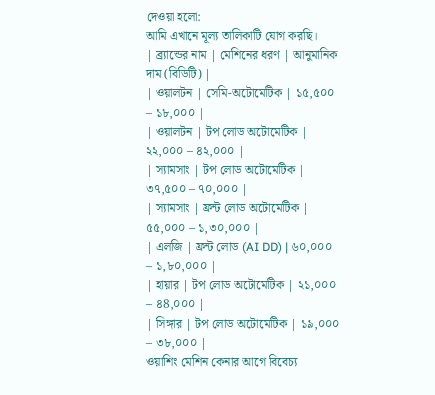দেওয়া হলো:
আমি এখানে মূল্য তালিকাটি যোগ করছি।
| ব্র্যান্ডের নাম | মেশিনের ধরণ | আনুমানিক দাম (বিডিটি) |
| ওয়ালটন | সেমি-অটোমেটিক | ১৫,৫০০ – ১৮,০০০ |
| ওয়ালটন | টপ লোড অটোমেটিক | ২২,০০০ – ৪২,০০০ |
| স্যামসাং | টপ লোড অটোমেটিক | ৩৭,৫০০ – ৭০,০০০ |
| স্যামসাং | ফ্রন্ট লোড অটোমেটিক | ৫৫,০০০ – ১,৩০,০০০ |
| এলজি | ফ্রন্ট লোড (AI DD) | ৬০,০০০ – ১,৮০,০০০ |
| হায়ার | টপ লোড অটোমেটিক | ২১,০০০ – ৪8,০০০ |
| সিঙ্গার | টপ লোড অটোমেটিক | ১৯,০০০ – ৩৮,০০০ |
ওয়াশিং মেশিন কেনার আগে বিবেচ্য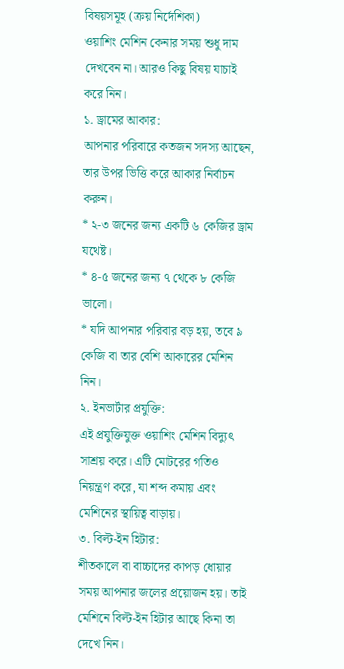বিষয়সমূহ (ক্রয় নির্দেশিকা)
ওয়াশিং মেশিন কেনার সময় শুধু দাম দেখবেন না। আরও কিছু বিষয় যাচাই করে নিন।
১. ড্রামের আকার:
আপনার পরিবারে কতজন সদস্য আছেন, তার উপর ভিত্তি করে আকার নির্বাচন করুন।
* ২-৩ জনের জন্য একটি ৬ কেজির ড্রাম যথেষ্ট।
* ৪-৫ জনের জন্য ৭ থেকে ৮ কেজি ভালো।
* যদি আপনার পরিবার বড় হয়, তবে ৯ কেজি বা তার বেশি আকারের মেশিন নিন।
২. ইনভার্টার প্রযুক্তি:
এই প্রযুক্তিযুক্ত ওয়াশিং মেশিন বিদ্যুৎ সাশ্রয় করে। এটি মোটরের গতিও নিয়ন্ত্রণ করে, যা শব্দ কমায় এবং মেশিনের স্থায়িত্ব বাড়ায়।
৩. বিল্ট-ইন হিটার:
শীতকালে বা বাচ্চাদের কাপড় ধোয়ার সময় আপনার জলের প্রয়োজন হয়। তাই মেশিনে বিল্ট-ইন হিটার আছে কিনা তা দেখে নিন।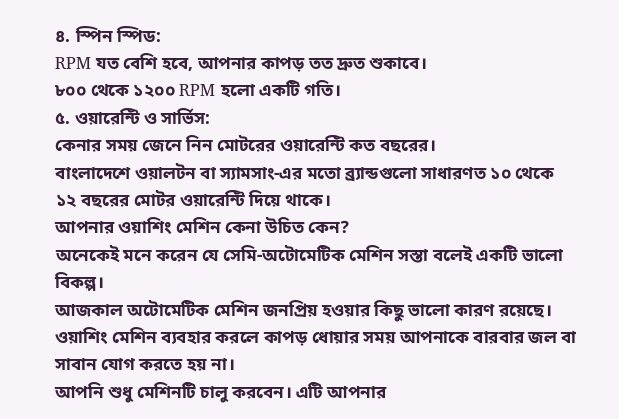৪. স্পিন স্পিড:
RPM যত বেশি হবে, আপনার কাপড় তত দ্রুত শুকাবে।
৮০০ থেকে ১২০০ RPM হলো একটি গতি।
৫. ওয়ারেন্টি ও সার্ভিস:
কেনার সময় জেনে নিন মোটরের ওয়ারেন্টি কত বছরের।
বাংলাদেশে ওয়ালটন বা স্যামসাং-এর মতো ব্র্যান্ডগুলো সাধারণত ১০ থেকে ১২ বছরের মোটর ওয়ারেন্টি দিয়ে থাকে।
আপনার ওয়াশিং মেশিন কেনা উচিত কেন?
অনেকেই মনে করেন যে সেমি-অটোমেটিক মেশিন সস্তা বলেই একটি ভালো বিকল্প।
আজকাল অটোমেটিক মেশিন জনপ্রিয় হওয়ার কিছু ভালো কারণ রয়েছে।
ওয়াশিং মেশিন ব্যবহার করলে কাপড় ধোয়ার সময় আপনাকে বারবার জল বা সাবান যোগ করতে হয় না।
আপনি শুধু মেশিনটি চালু করবেন। এটি আপনার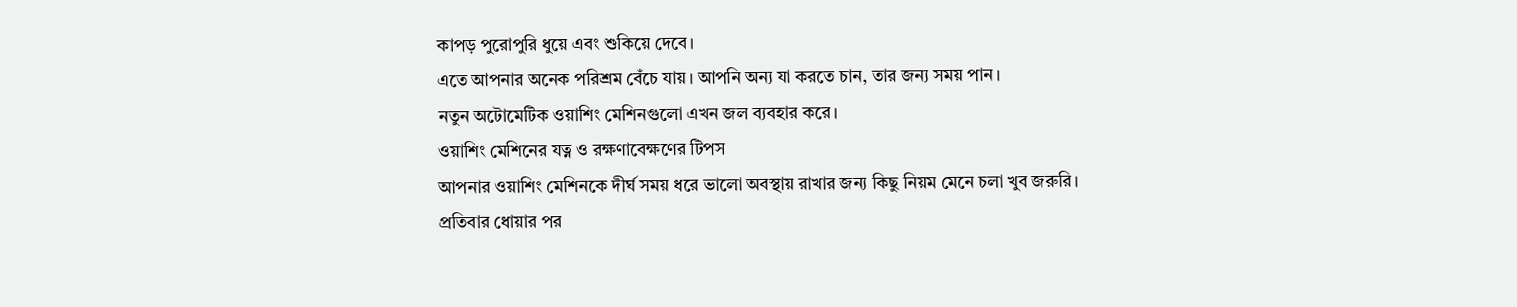কাপড় পুরোপুরি ধুয়ে এবং শুকিয়ে দেবে।
এতে আপনার অনেক পরিশ্রম বেঁচে যায়। আপনি অন্য যা করতে চান, তার জন্য সময় পান।
নতুন অটোমেটিক ওয়াশিং মেশিনগুলো এখন জল ব্যবহার করে।
ওয়াশিং মেশিনের যত্ন ও রক্ষণাবেক্ষণের টিপস
আপনার ওয়াশিং মেশিনকে দীর্ঘ সময় ধরে ভালো অবস্থায় রাখার জন্য কিছু নিয়ম মেনে চলা খুব জরুরি।
প্রতিবার ধোয়ার পর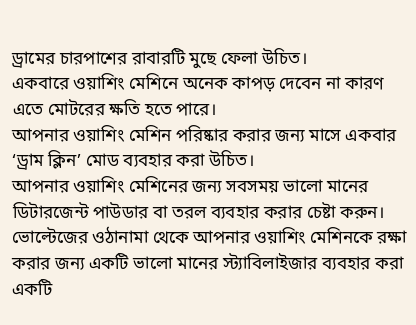ড্রামের চারপাশের রাবারটি মুছে ফেলা উচিত।
একবারে ওয়াশিং মেশিনে অনেক কাপড় দেবেন না কারণ এতে মোটরের ক্ষতি হতে পারে।
আপনার ওয়াশিং মেশিন পরিষ্কার করার জন্য মাসে একবার ‘ড্রাম ক্লিন’ মোড ব্যবহার করা উচিত।
আপনার ওয়াশিং মেশিনের জন্য সবসময় ভালো মানের ডিটারজেন্ট পাউডার বা তরল ব্যবহার করার চেষ্টা করুন।
ভোল্টেজের ওঠানামা থেকে আপনার ওয়াশিং মেশিনকে রক্ষা করার জন্য একটি ভালো মানের স্ট্যাবিলাইজার ব্যবহার করা একটি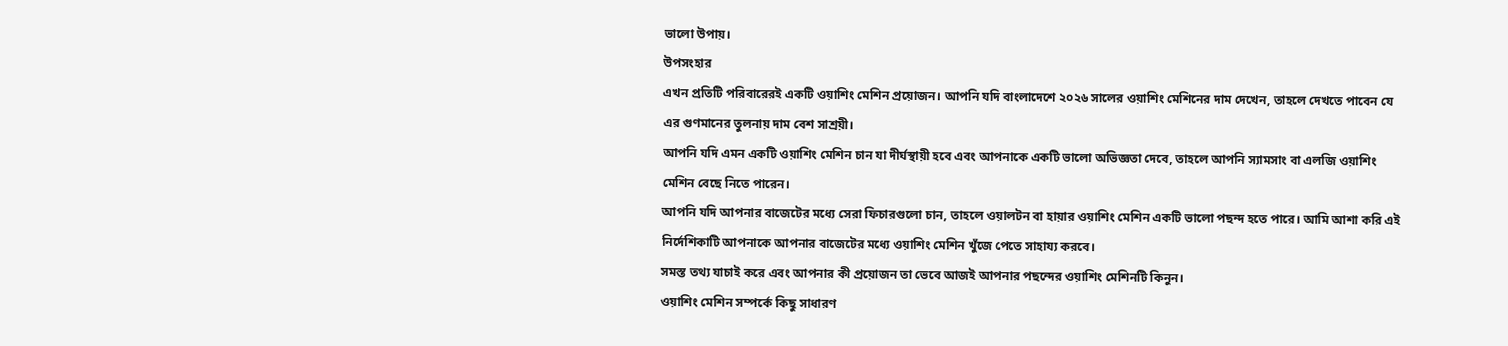ভালো উপায়।
উপসংহার
এখন প্রতিটি পরিবারেরই একটি ওয়াশিং মেশিন প্রয়োজন। আপনি যদি বাংলাদেশে ২০২৬ সালের ওয়াশিং মেশিনের দাম দেখেন, তাহলে দেখতে পাবেন যে এর গুণমানের তুলনায় দাম বেশ সাশ্রয়ী।
আপনি যদি এমন একটি ওয়াশিং মেশিন চান যা দীর্ঘস্থায়ী হবে এবং আপনাকে একটি ভালো অভিজ্ঞতা দেবে, তাহলে আপনি স্যামসাং বা এলজি ওয়াশিং মেশিন বেছে নিতে পারেন।
আপনি যদি আপনার বাজেটের মধ্যে সেরা ফিচারগুলো চান, তাহলে ওয়ালটন বা হায়ার ওয়াশিং মেশিন একটি ভালো পছন্দ হতে পারে। আমি আশা করি এই নির্দেশিকাটি আপনাকে আপনার বাজেটের মধ্যে ওয়াশিং মেশিন খুঁজে পেতে সাহায্য করবে।
সমস্ত তথ্য যাচাই করে এবং আপনার কী প্রয়োজন তা ভেবে আজই আপনার পছন্দের ওয়াশিং মেশিনটি কিনুন।
ওয়াশিং মেশিন সম্পর্কে কিছু সাধারণ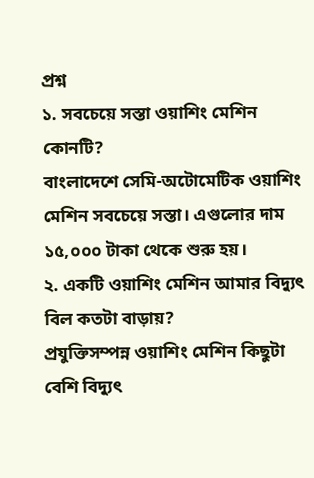প্রশ্ন
১. সবচেয়ে সস্তা ওয়াশিং মেশিন কোনটি?
বাংলাদেশে সেমি-অটোমেটিক ওয়াশিং মেশিন সবচেয়ে সস্তা। এগুলোর দাম ১৫,০০০ টাকা থেকে শুরু হয়।
২. একটি ওয়াশিং মেশিন আমার বিদ্যুৎ বিল কতটা বাড়ায়?
প্রযুক্তিসম্পন্ন ওয়াশিং মেশিন কিছুটা বেশি বিদ্যুৎ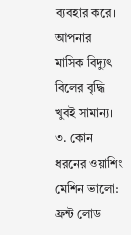ব্যবহার করে। আপনার মাসিক বিদ্যুৎ বিলের বৃদ্ধি খুবই সামান্য।
৩. কোন ধরনের ওয়াশিং মেশিন ভালো: ফ্রন্ট লোড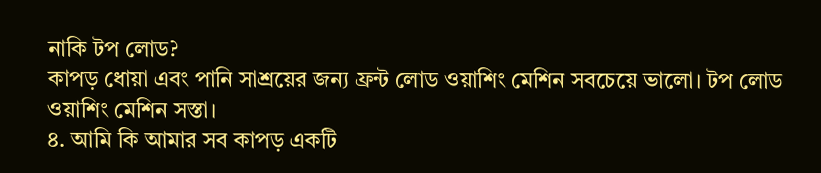নাকি টপ লোড?
কাপড় ধোয়া এবং পানি সাশ্রয়ের জন্য ফ্রন্ট লোড ওয়াশিং মেশিন সবচেয়ে ভালো। টপ লোড ওয়াশিং মেশিন সস্তা।
৪. আমি কি আমার সব কাপড় একটি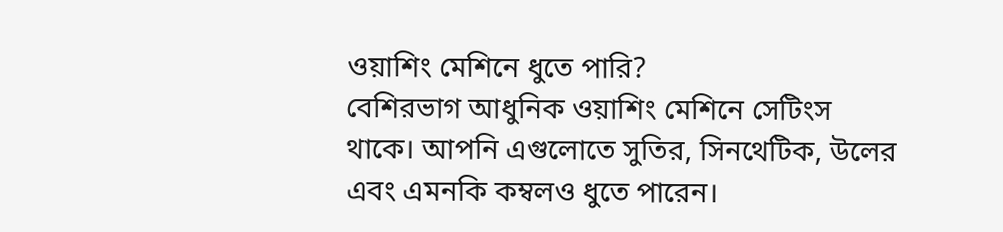ওয়াশিং মেশিনে ধুতে পারি?
বেশিরভাগ আধুনিক ওয়াশিং মেশিনে সেটিংস থাকে। আপনি এগুলোতে সুতির, সিনথেটিক, উলের এবং এমনকি কম্বলও ধুতে পারেন।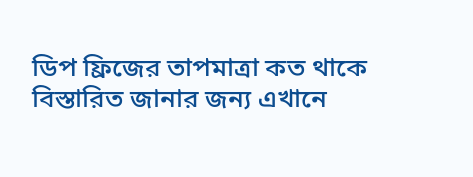ডিপ ফ্রিজের তাপমাত্রা কত থাকে বিস্তারিত জানার জন্য এখানে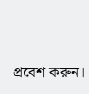প্রবেশ করুন।